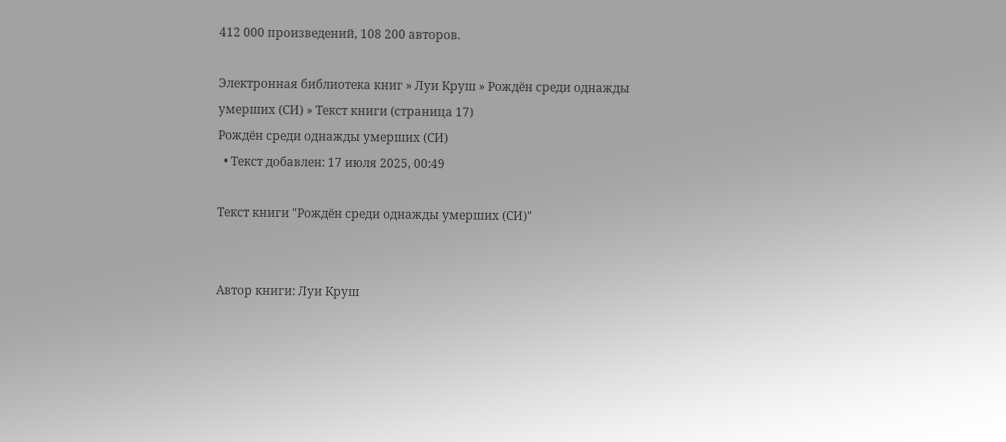412 000 произведений, 108 200 авторов.

Электронная библиотека книг » Луи Круш » Рождён среди однажды умерших (СИ) » Текст книги (страница 17)
Рождён среди однажды умерших (СИ)
  • Текст добавлен: 17 июля 2025, 00:49

Текст книги "Рождён среди однажды умерших (СИ)"


Автор книги: Луи Круш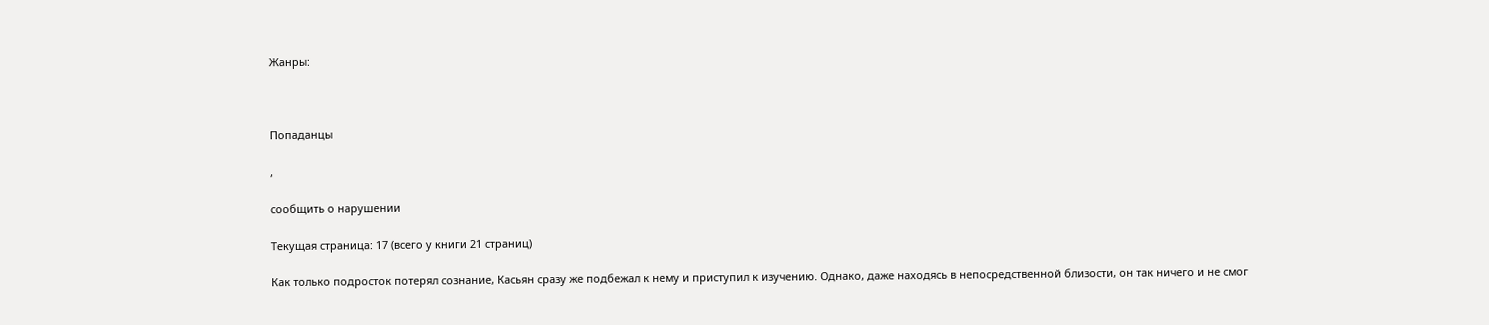Жанры:



Попаданцы

,

сообщить о нарушении

Текущая страница: 17 (всего у книги 21 страниц)

Как только подросток потерял сознание, Касьян сразу же подбежал к нему и приступил к изучению. Однако, даже находясь в непосредственной близости, он так ничего и не смог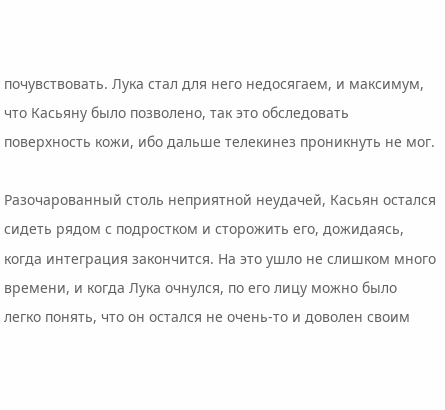почувствовать. Лука стал для него недосягаем, и максимум, что Касьяну было позволено, так это обследовать поверхность кожи, ибо дальше телекинез проникнуть не мог.

Разочарованный столь неприятной неудачей, Касьян остался сидеть рядом с подростком и сторожить его, дожидаясь, когда интеграция закончится. На это ушло не слишком много времени, и когда Лука очнулся, по его лицу можно было легко понять, что он остался не очень-то и доволен своим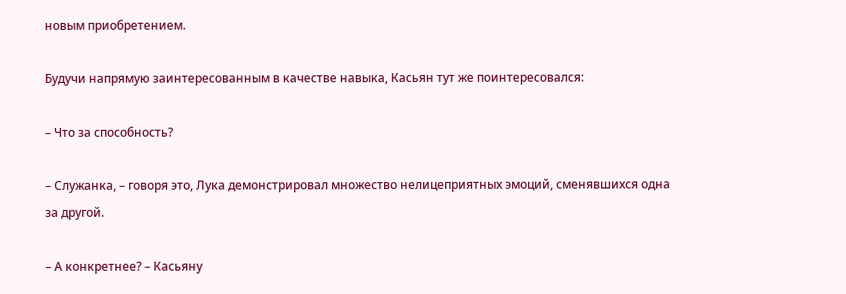новым приобретением.

Будучи напрямую заинтересованным в качестве навыка, Касьян тут же поинтересовался:

– Что за способность?

– Служанка, – говоря это, Лука демонстрировал множество нелицеприятных эмоций, сменявшихся одна за другой.

– А конкретнее? – Касьяну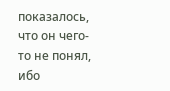показалось, что он чего-то не понял, ибо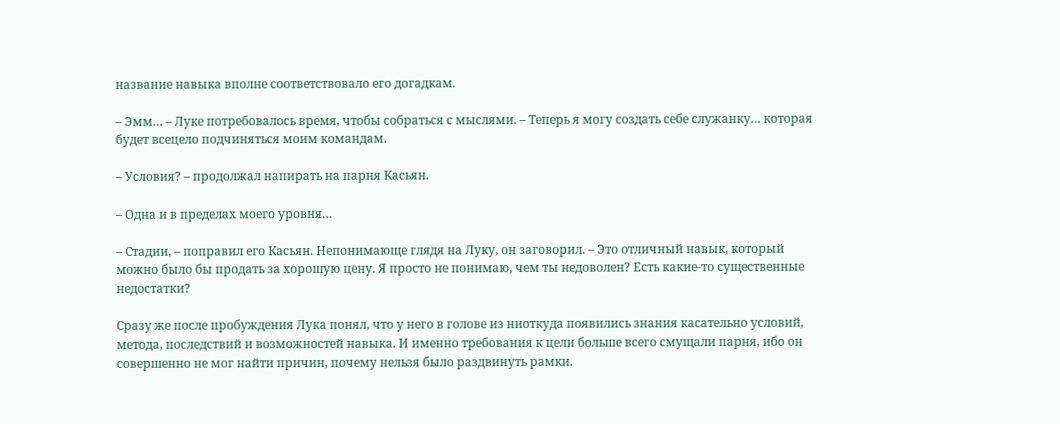название навыка вполне соответствовало его догадкам.

– Эмм… – Луке потребовалось время, чтобы собраться с мыслями. – Теперь я могу создать себе служанку… которая будет всецело подчиняться моим командам.

– Условия? – продолжал напирать на парня Касьян.

– Одна и в пределах моего уровня…

– Стадии, – поправил его Касьян. Непонимающе глядя на Луку, он заговорил. – Это отличный навык, который можно было бы продать за хорошую цену. Я просто не понимаю, чем ты недоволен? Есть какие-то существенные недостатки?

Сразу же после пробуждения Лука понял, что у него в голове из ниоткуда появились знания касательно условий, метода, последствий и возможностей навыка. И именно требования к цели больше всего смущали парня, ибо он совершенно не мог найти причин, почему нельзя было раздвинуть рамки.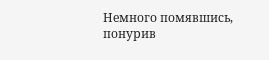Немного помявшись, понурив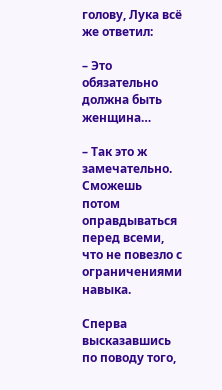голову, Лука всё же ответил:

– Это обязательно должна быть женщина…

– Так это ж замечательно. Сможешь потом оправдываться перед всеми, что не повезло с ограничениями навыка.

Сперва высказавшись по поводу того,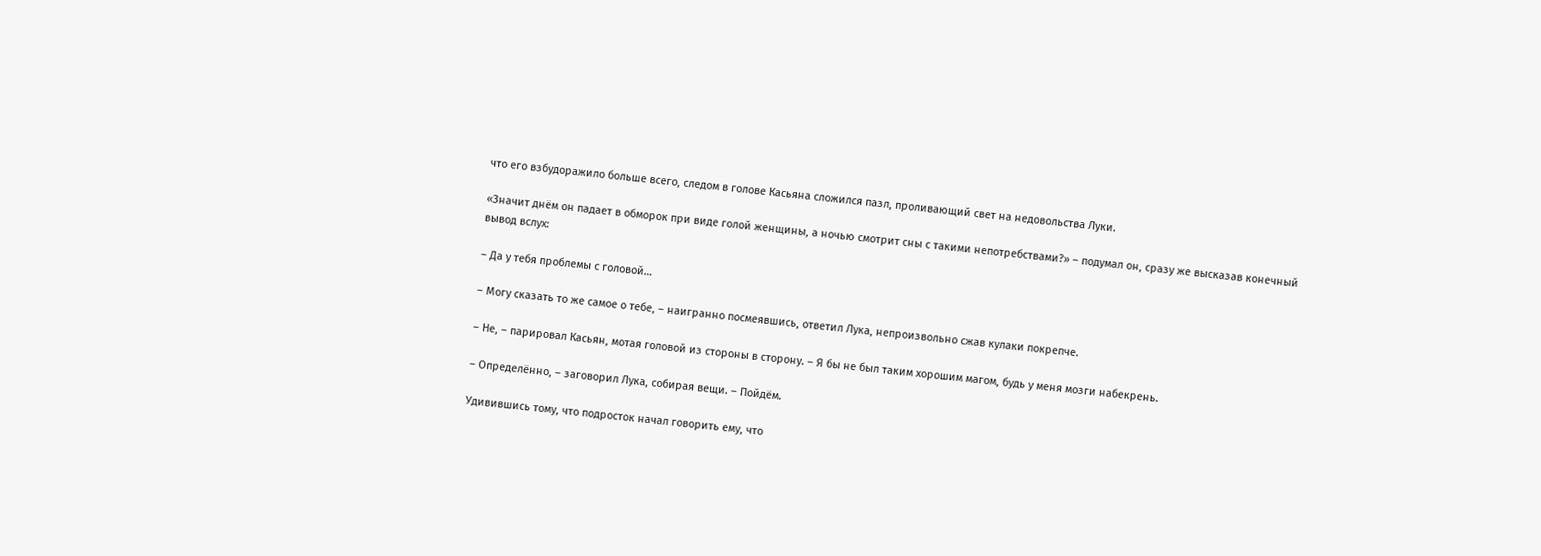что его взбудоражило больше всего, следом в голове Касьяна сложился пазл, проливающий свет на недовольства Луки.

«Значит днём он падает в обморок при виде голой женщины, а ночью смотрит сны с такими непотребствами?» – подумал он, сразу же высказав конечный вывод вслух:

– Да у тебя проблемы с головой…

– Могу сказать то же самое о тебе, – наигранно посмеявшись, ответил Лука, непроизвольно сжав кулаки покрепче.

– Не, – парировал Касьян, мотая головой из стороны в сторону. – Я бы не был таким хорошим магом, будь у меня мозги набекрень.

– Определённо, – заговорил Лука, собирая вещи. – Пойдём.

Удивившись тому, что подросток начал говорить ему, что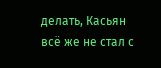делать, Касьян всё же не стал с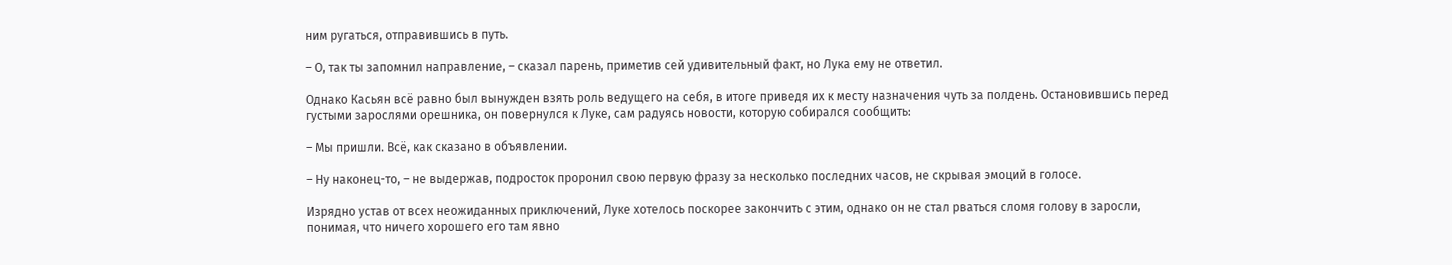ним ругаться, отправившись в путь.

– О, так ты запомнил направление, – сказал парень, приметив сей удивительный факт, но Лука ему не ответил.

Однако Касьян всё равно был вынужден взять роль ведущего на себя, в итоге приведя их к месту назначения чуть за полдень. Остановившись перед густыми зарослями орешника, он повернулся к Луке, сам радуясь новости, которую собирался сообщить:

– Мы пришли. Всё, как сказано в объявлении.

– Ну наконец-то, – не выдержав, подросток проронил свою первую фразу за несколько последних часов, не скрывая эмоций в голосе.

Изрядно устав от всех неожиданных приключений, Луке хотелось поскорее закончить с этим, однако он не стал рваться сломя голову в заросли, понимая, что ничего хорошего его там явно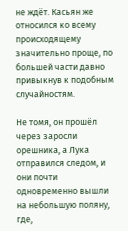не ждёт. Касьян же относился ко всему происходящему значительно проще, по большей части давно привыкнув к подобным случайностям.

Не томя, он прошёл через заросли орешника, а Лука отправился следом, и они почти одновременно вышли на небольшую поляну, где,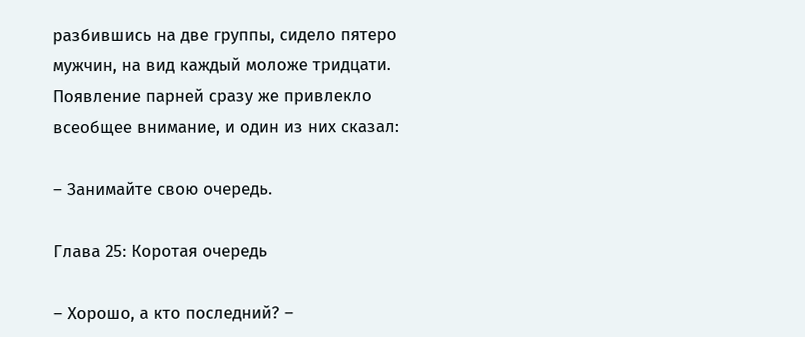разбившись на две группы, сидело пятеро мужчин, на вид каждый моложе тридцати. Появление парней сразу же привлекло всеобщее внимание, и один из них сказал:

– Занимайте свою очередь.

Глава 25: Коротая очередь

– Хорошо, а кто последний? –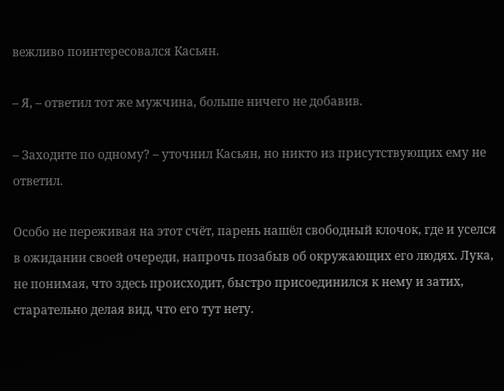вежливо поинтересовался Касьян.

– Я, – ответил тот же мужчина, больше ничего не добавив.

– Заходите по одному? – уточнил Касьян, но никто из присутствующих ему не ответил.

Особо не переживая на этот счёт, парень нашёл свободный клочок, где и уселся в ожидании своей очереди, напрочь позабыв об окружающих его людях. Лука, не понимая, что здесь происходит, быстро присоединился к нему и затих, старательно делая вид, что его тут нету.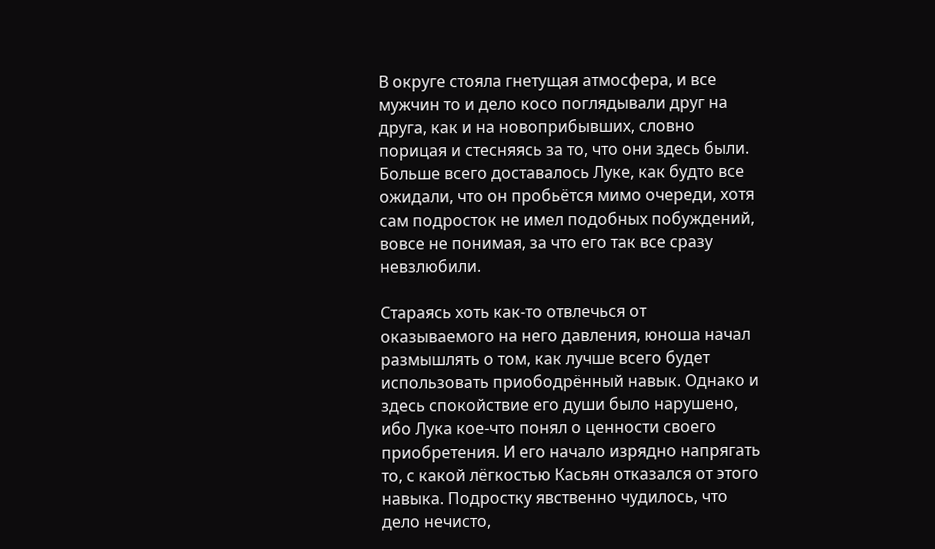В округе стояла гнетущая атмосфера, и все мужчин то и дело косо поглядывали друг на друга, как и на новоприбывших, словно порицая и стесняясь за то, что они здесь были. Больше всего доставалось Луке, как будто все ожидали, что он пробьётся мимо очереди, хотя сам подросток не имел подобных побуждений, вовсе не понимая, за что его так все сразу невзлюбили.

Стараясь хоть как-то отвлечься от оказываемого на него давления, юноша начал размышлять о том, как лучше всего будет использовать приободрённый навык. Однако и здесь спокойствие его души было нарушено, ибо Лука кое-что понял о ценности своего приобретения. И его начало изрядно напрягать то, с какой лёгкостью Касьян отказался от этого навыка. Подростку явственно чудилось, что дело нечисто,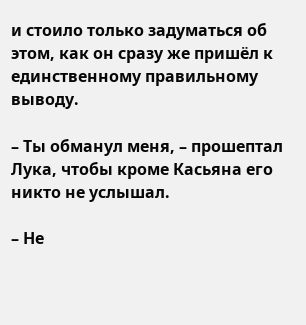и стоило только задуматься об этом, как он сразу же пришёл к единственному правильному выводу.

– Ты обманул меня, – прошептал Лука, чтобы кроме Касьяна его никто не услышал.

– Не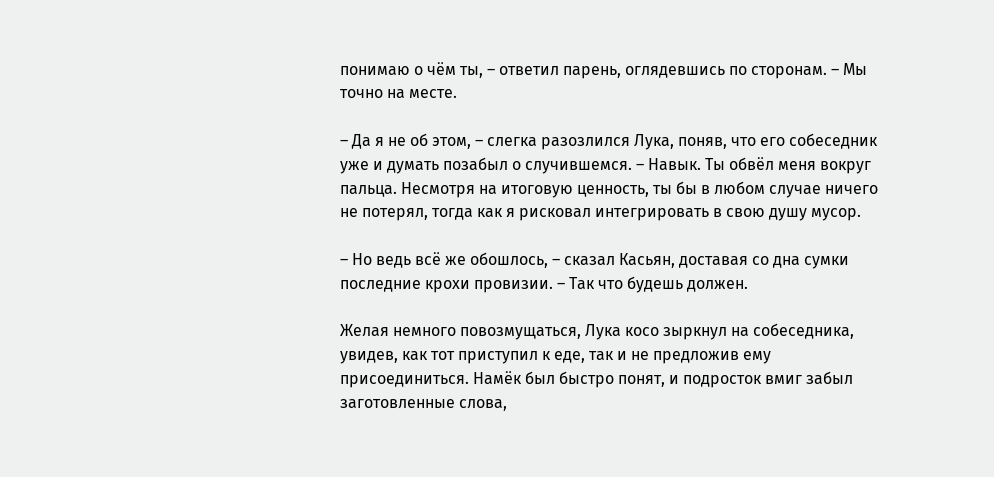понимаю о чём ты, – ответил парень, оглядевшись по сторонам. – Мы точно на месте.

– Да я не об этом, – слегка разозлился Лука, поняв, что его собеседник уже и думать позабыл о случившемся. – Навык. Ты обвёл меня вокруг пальца. Несмотря на итоговую ценность, ты бы в любом случае ничего не потерял, тогда как я рисковал интегрировать в свою душу мусор.

– Но ведь всё же обошлось, – сказал Касьян, доставая со дна сумки последние крохи провизии. – Так что будешь должен.

Желая немного повозмущаться, Лука косо зыркнул на собеседника, увидев, как тот приступил к еде, так и не предложив ему присоединиться. Намёк был быстро понят, и подросток вмиг забыл заготовленные слова,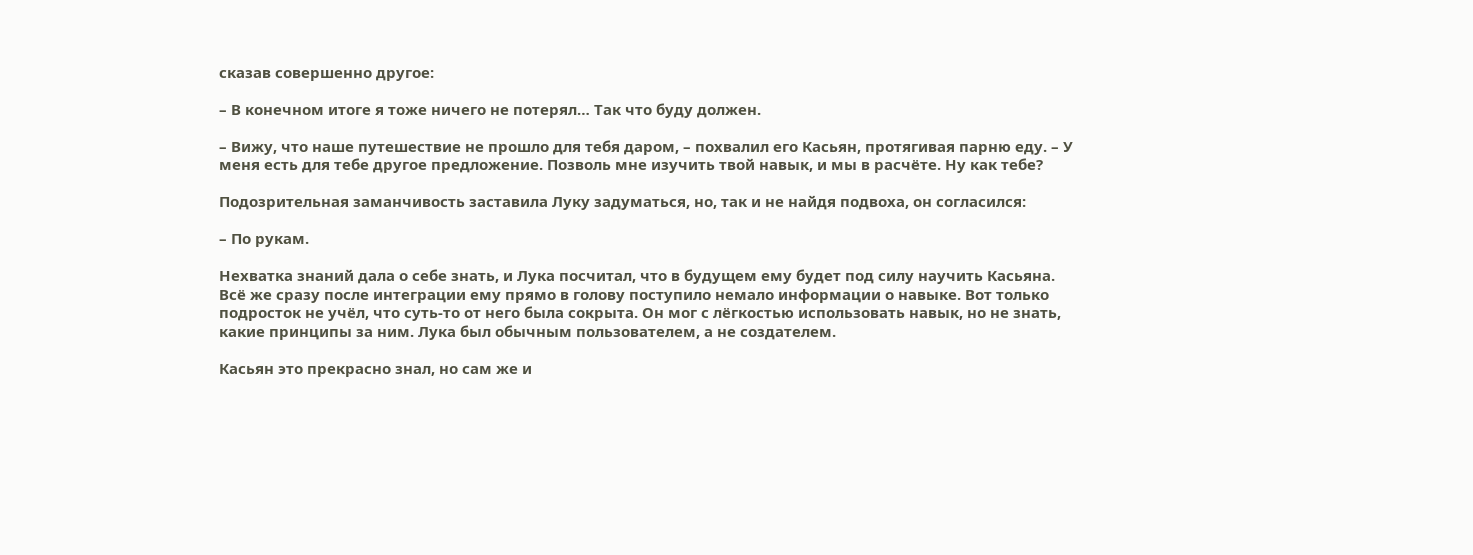сказав совершенно другое:

– В конечном итоге я тоже ничего не потерял… Так что буду должен.

– Вижу, что наше путешествие не прошло для тебя даром, – похвалил его Касьян, протягивая парню еду. – У меня есть для тебе другое предложение. Позволь мне изучить твой навык, и мы в расчёте. Ну как тебе?

Подозрительная заманчивость заставила Луку задуматься, но, так и не найдя подвоха, он согласился:

– По рукам.

Нехватка знаний дала о себе знать, и Лука посчитал, что в будущем ему будет под силу научить Касьяна. Всё же сразу после интеграции ему прямо в голову поступило немало информации о навыке. Вот только подросток не учёл, что суть-то от него была сокрыта. Он мог с лёгкостью использовать навык, но не знать, какие принципы за ним. Лука был обычным пользователем, а не создателем.

Касьян это прекрасно знал, но сам же и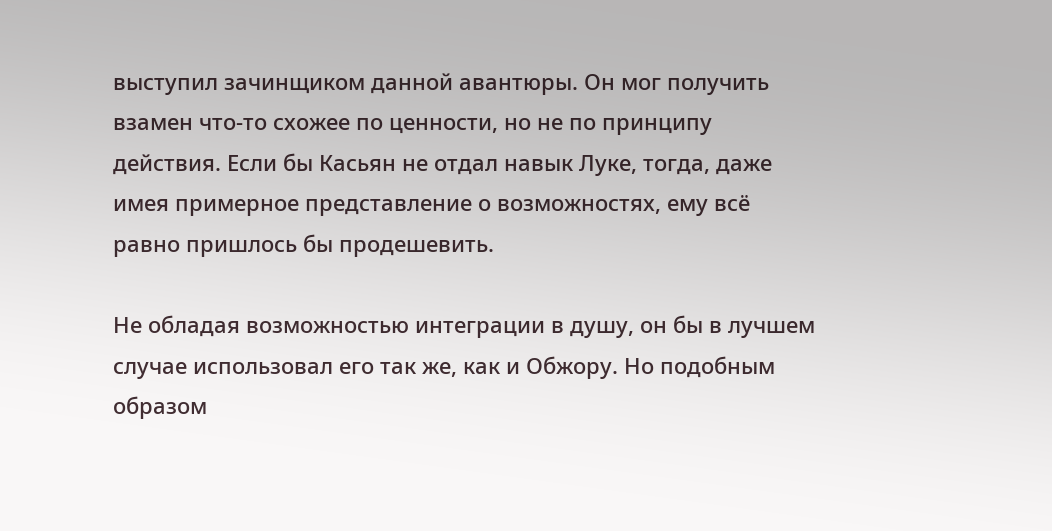выступил зачинщиком данной авантюры. Он мог получить взамен что-то схожее по ценности, но не по принципу действия. Если бы Касьян не отдал навык Луке, тогда, даже имея примерное представление о возможностях, ему всё равно пришлось бы продешевить.

Не обладая возможностью интеграции в душу, он бы в лучшем случае использовал его так же, как и Обжору. Но подобным образом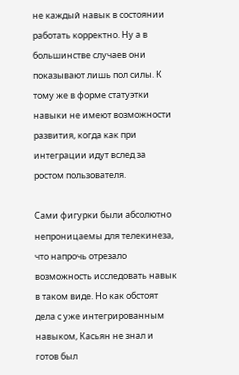не каждый навык в состоянии работать корректно. Ну а в большинстве случаев они показывают лишь пол силы. К тому же в форме статуэтки навыки не имеют возможности развития, когда как при интеграции идут вслед за ростом пользователя.

Сами фигурки были абсолютно непроницаемы для телекинеза, что напрочь отрезало возможность исследовать навык в таком виде. Но как обстоят дела с уже интегрированным навыком, Касьян не знал и готов был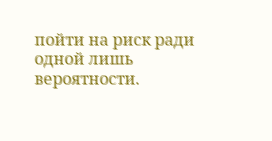пойти на риск ради одной лишь вероятности.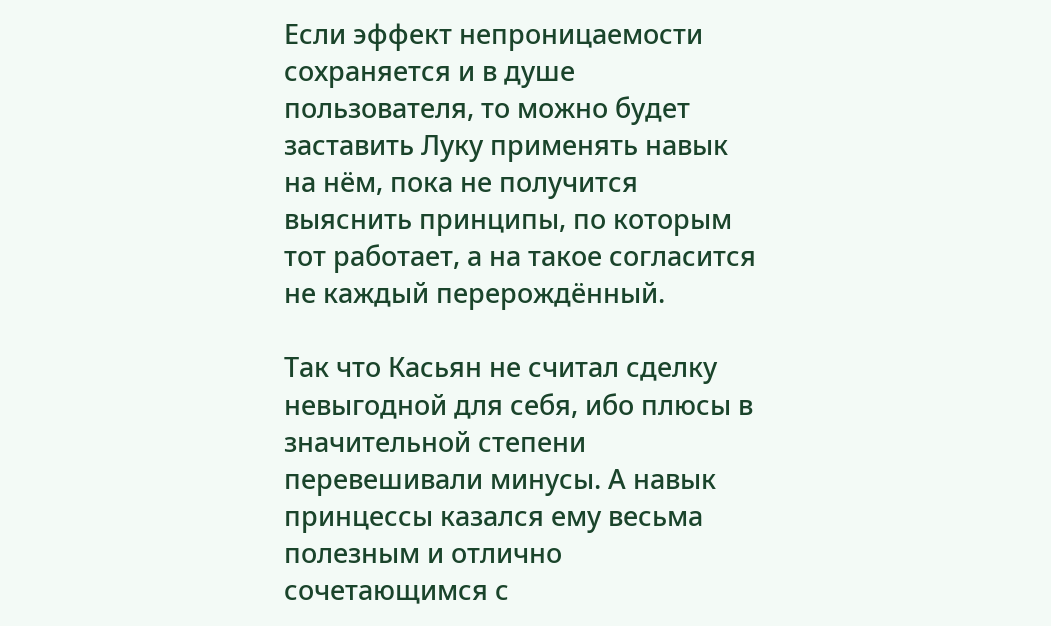Если эффект непроницаемости сохраняется и в душе пользователя, то можно будет заставить Луку применять навык на нём, пока не получится выяснить принципы, по которым тот работает, а на такое согласится не каждый перерождённый.

Так что Касьян не считал сделку невыгодной для себя, ибо плюсы в значительной степени перевешивали минусы. А навык принцессы казался ему весьма полезным и отлично сочетающимся с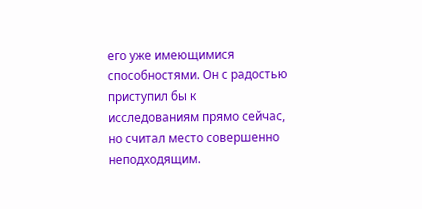его уже имеющимися способностями. Он с радостью приступил бы к исследованиям прямо сейчас, но считал место совершенно неподходящим.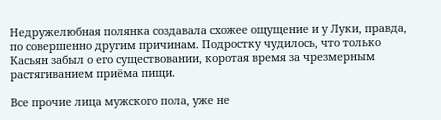Недружелюбная полянка создавала схожее ощущение и у Луки, правда, по совершенно другим причинам. Подростку чудилось, что только Касьян забыл о его существовании, коротая время за чрезмерным растягиванием приёма пищи.

Все прочие лица мужского пола, уже не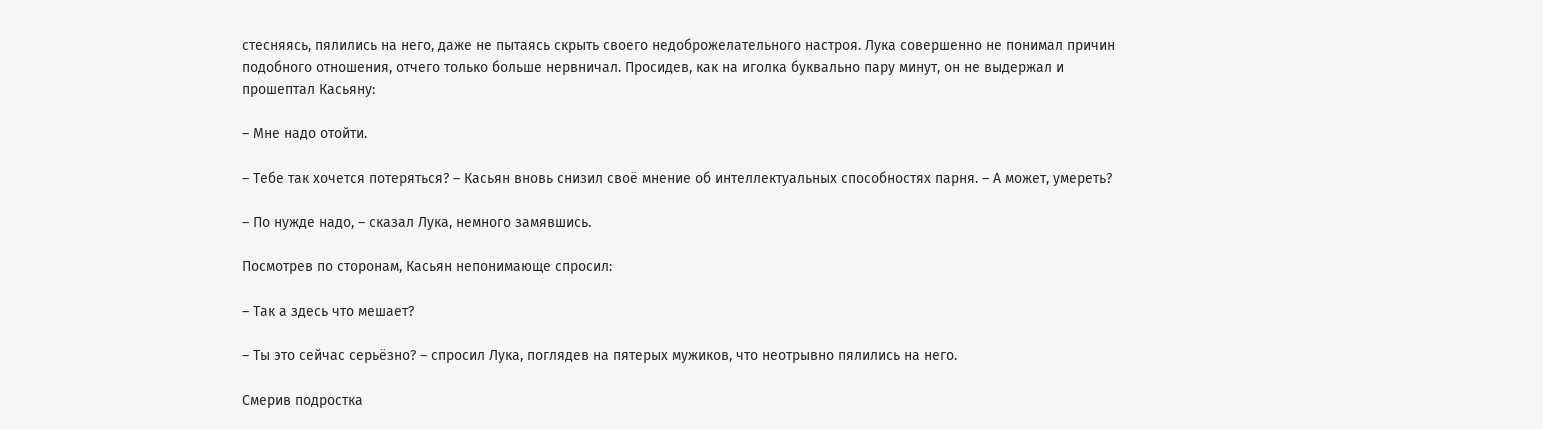стесняясь, пялились на него, даже не пытаясь скрыть своего недоброжелательного настроя. Лука совершенно не понимал причин подобного отношения, отчего только больше нервничал. Просидев, как на иголка буквально пару минут, он не выдержал и прошептал Касьяну:

– Мне надо отойти.

– Тебе так хочется потеряться? – Касьян вновь снизил своё мнение об интеллектуальных способностях парня. – А может, умереть?

– По нужде надо, – сказал Лука, немного замявшись.

Посмотрев по сторонам, Касьян непонимающе спросил:

– Так а здесь что мешает?

– Ты это сейчас серьёзно? – спросил Лука, поглядев на пятерых мужиков, что неотрывно пялились на него.

Смерив подростка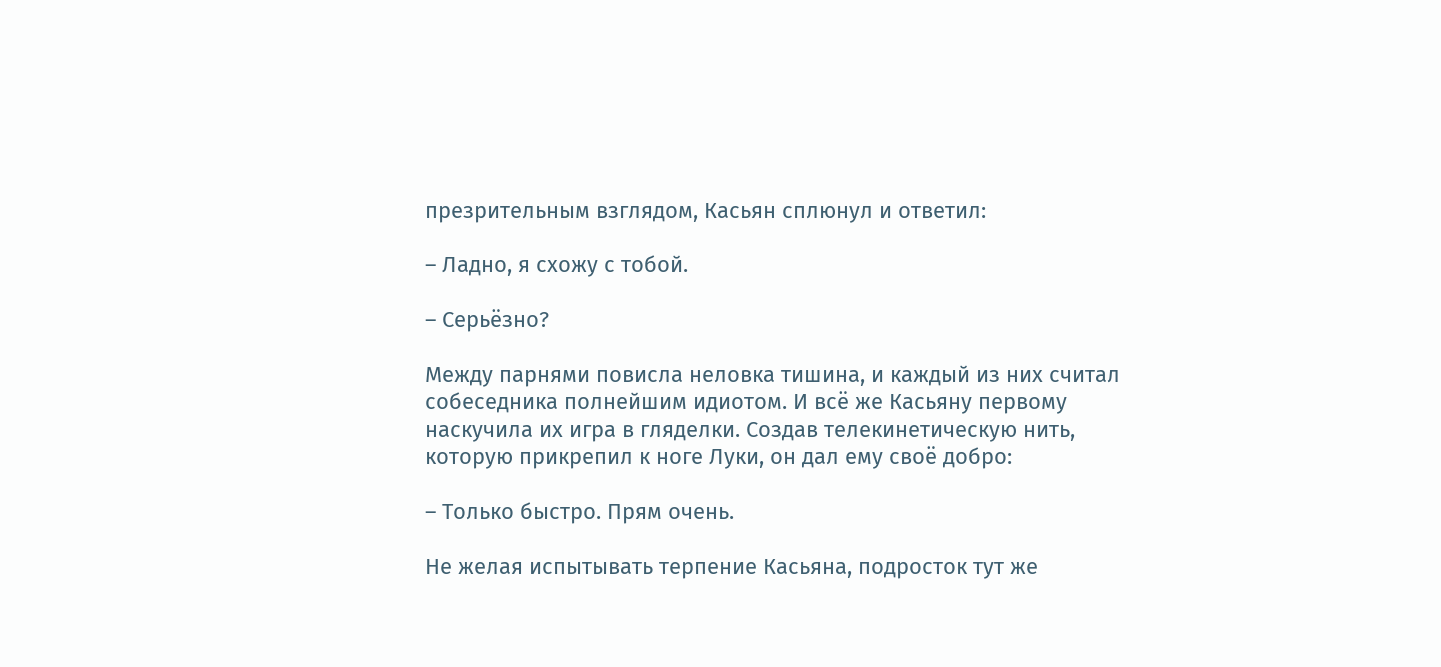презрительным взглядом, Касьян сплюнул и ответил:

– Ладно, я схожу с тобой.

– Серьёзно?

Между парнями повисла неловка тишина, и каждый из них считал собеседника полнейшим идиотом. И всё же Касьяну первому наскучила их игра в гляделки. Создав телекинетическую нить, которую прикрепил к ноге Луки, он дал ему своё добро:

– Только быстро. Прям очень.

Не желая испытывать терпение Касьяна, подросток тут же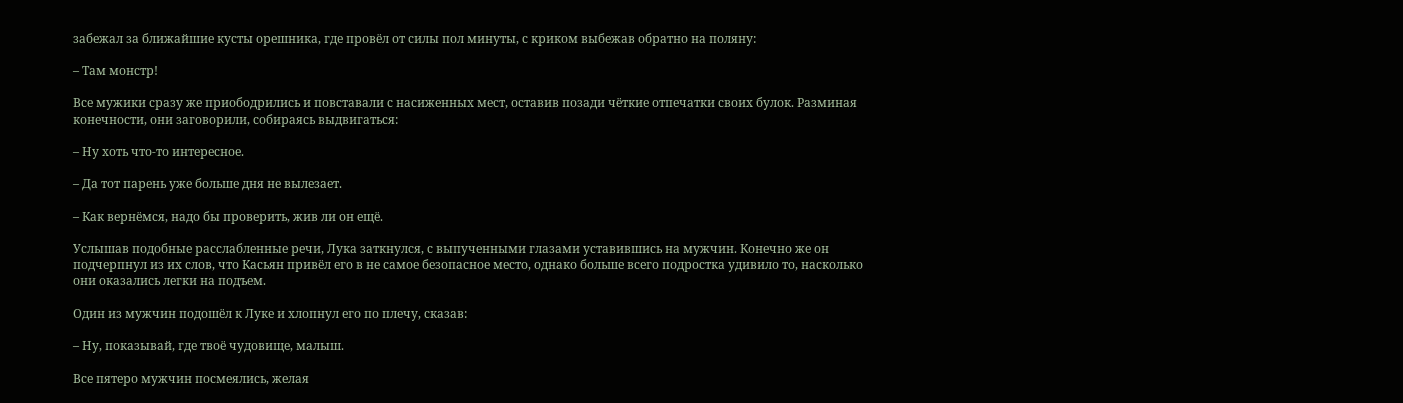забежал за ближайшие кусты орешника, где провёл от силы пол минуты, с криком выбежав обратно на поляну:

– Там монстр!

Все мужики сразу же приободрились и повставали с насиженных мест, оставив позади чёткие отпечатки своих булок. Разминая конечности, они заговорили, собираясь выдвигаться:

– Ну хоть что-то интересное.

– Да тот парень уже больше дня не вылезает.

– Как вернёмся, надо бы проверить, жив ли он ещё.

Услышав подобные расслабленные речи, Лука заткнулся, с выпученными глазами уставившись на мужчин. Конечно же он подчерпнул из их слов, что Касьян привёл его в не самое безопасное место, однако больше всего подростка удивило то, насколько они оказались легки на подъем.

Один из мужчин подошёл к Луке и хлопнул его по плечу, сказав:

– Ну, показывай, где твоё чудовище, малыш.

Все пятеро мужчин посмеялись, желая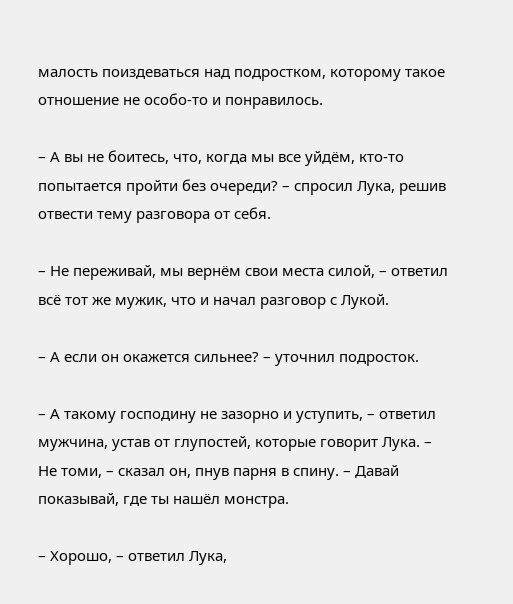малость поиздеваться над подростком, которому такое отношение не особо-то и понравилось.

– А вы не боитесь, что, когда мы все уйдём, кто-то попытается пройти без очереди? – спросил Лука, решив отвести тему разговора от себя.

– Не переживай, мы вернём свои места силой, – ответил всё тот же мужик, что и начал разговор с Лукой.

– А если он окажется сильнее? – уточнил подросток.

– А такому господину не зазорно и уступить, – ответил мужчина, устав от глупостей, которые говорит Лука. – Не томи, – сказал он, пнув парня в спину. – Давай показывай, где ты нашёл монстра.

– Хорошо, – ответил Лука,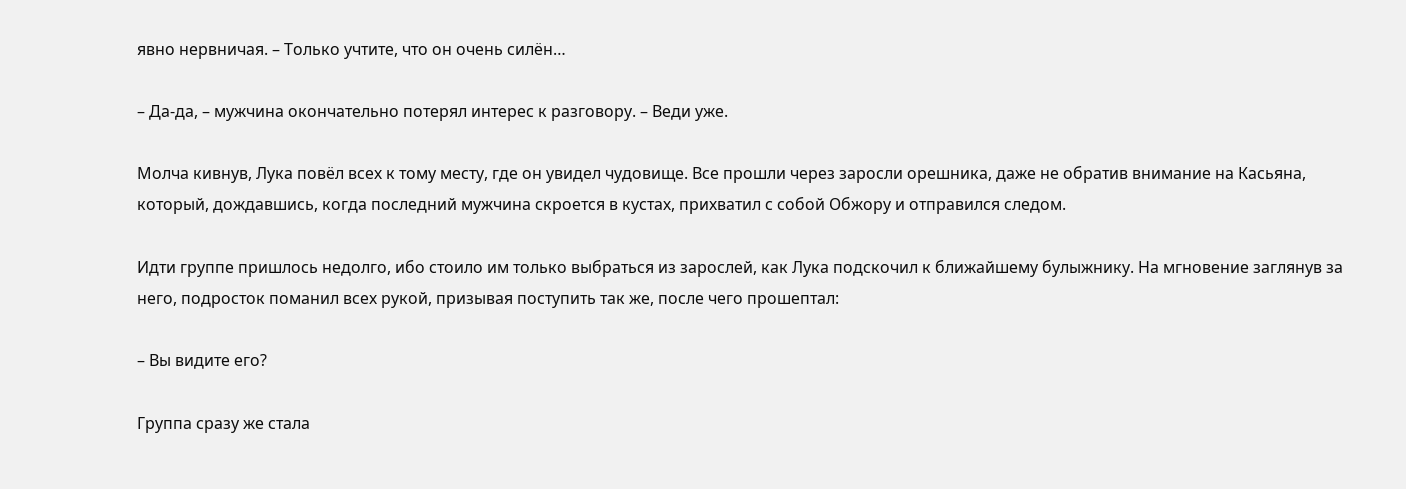явно нервничая. – Только учтите, что он очень силён…

– Да-да, – мужчина окончательно потерял интерес к разговору. – Веди уже.

Молча кивнув, Лука повёл всех к тому месту, где он увидел чудовище. Все прошли через заросли орешника, даже не обратив внимание на Касьяна, который, дождавшись, когда последний мужчина скроется в кустах, прихватил с собой Обжору и отправился следом.

Идти группе пришлось недолго, ибо стоило им только выбраться из зарослей, как Лука подскочил к ближайшему булыжнику. На мгновение заглянув за него, подросток поманил всех рукой, призывая поступить так же, после чего прошептал:

– Вы видите его?

Группа сразу же стала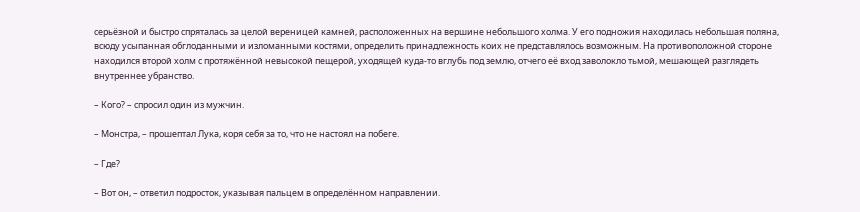серьёзной и быстро спряталась за целой вереницей камней, расположенных на вершине небольшого холма. У его подножия находилась небольшая поляна, всюду усыпанная обглоданными и изломанными костями, определить принадлежность коих не представлялось возможным. На противоположной стороне находился второй холм с протяжённой невысокой пещерой, уходящей куда-то вглубь под землю, отчего её вход заволокло тьмой, мешающей разглядеть внутреннее убранство.

– Кого? – спросил один из мужчин.

– Монстра, – прошептал Лука, коря себя за то, что не настоял на побеге.

– Где?

– Вот он, – ответил подросток, указывая пальцем в определённом направлении.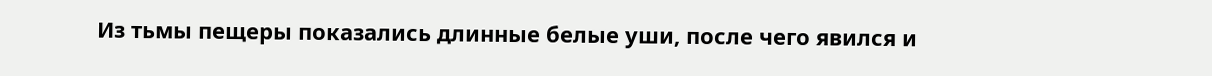Из тьмы пещеры показались длинные белые уши, после чего явился и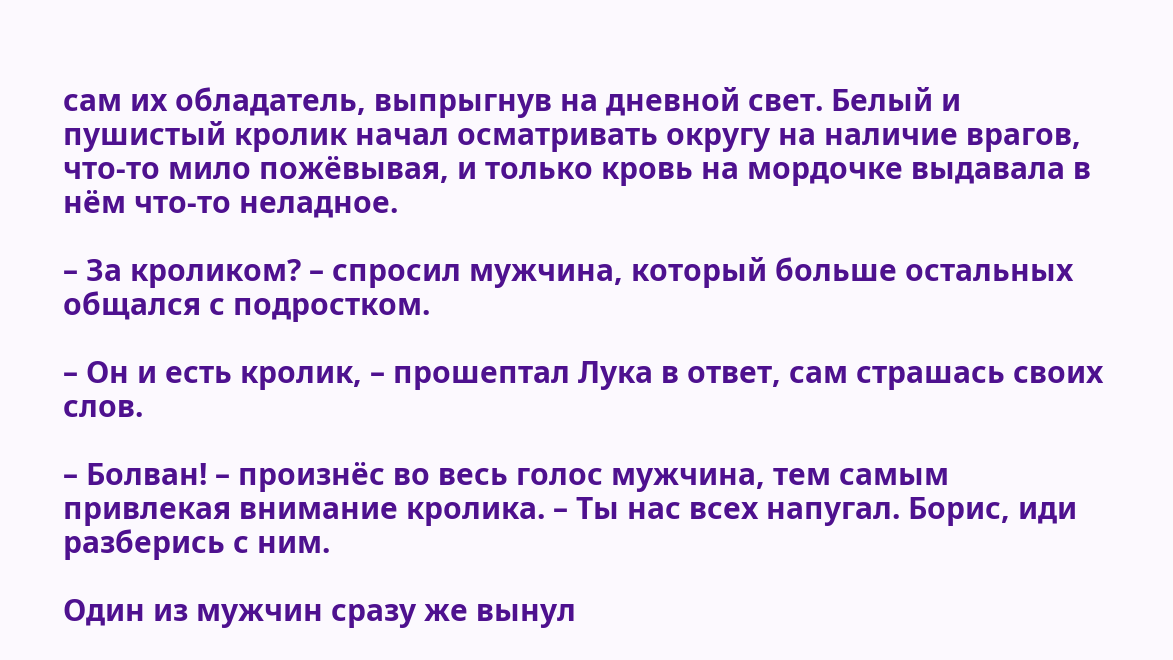сам их обладатель, выпрыгнув на дневной свет. Белый и пушистый кролик начал осматривать округу на наличие врагов, что-то мило пожёвывая, и только кровь на мордочке выдавала в нём что-то неладное.

– За кроликом? – спросил мужчина, который больше остальных общался с подростком.

– Он и есть кролик, – прошептал Лука в ответ, сам страшась своих слов.

– Болван! – произнёс во весь голос мужчина, тем самым привлекая внимание кролика. – Ты нас всех напугал. Борис, иди разберись с ним.

Один из мужчин сразу же вынул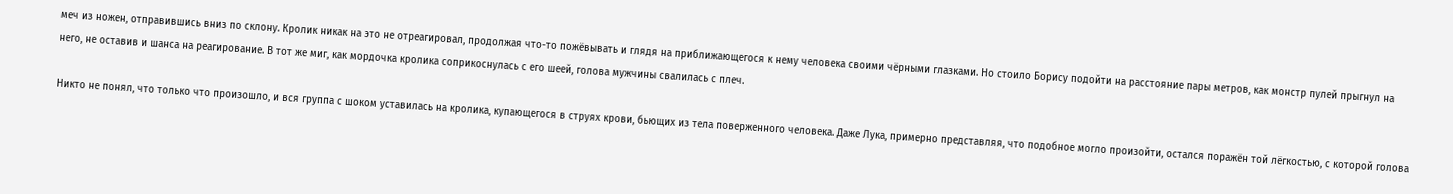меч из ножен, отправившись вниз по склону. Кролик никак на это не отреагировал, продолжая что-то пожёвывать и глядя на приближающегося к нему человека своими чёрными глазками. Но стоило Борису подойти на расстояние пары метров, как монстр пулей прыгнул на него, не оставив и шанса на реагирование. В тот же миг, как мордочка кролика соприкоснулась с его шеей, голова мужчины свалилась с плеч.

Никто не понял, что только что произошло, и вся группа с шоком уставилась на кролика, купающегося в струях крови, бьющих из тела поверженного человека. Даже Лука, примерно представляя, что подобное могло произойти, остался поражён той лёгкостью, с которой голова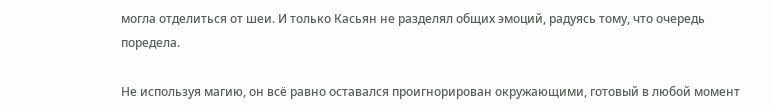могла отделиться от шеи. И только Касьян не разделял общих эмоций, радуясь тому, что очередь поредела.

Не используя магию, он всё равно оставался проигнорирован окружающими, готовый в любой момент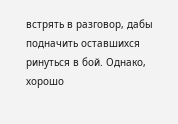встрять в разговор, дабы подначить оставшихся ринуться в бой. Однако, хорошо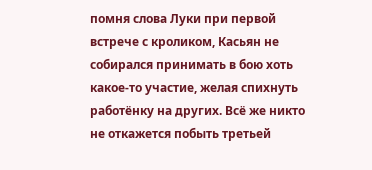помня слова Луки при первой встрече с кроликом, Касьян не собирался принимать в бою хоть какое-то участие, желая спихнуть работёнку на других. Всё же никто не откажется побыть третьей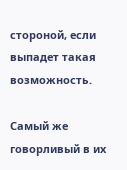стороной, если выпадет такая возможность.

Самый же говорливый в их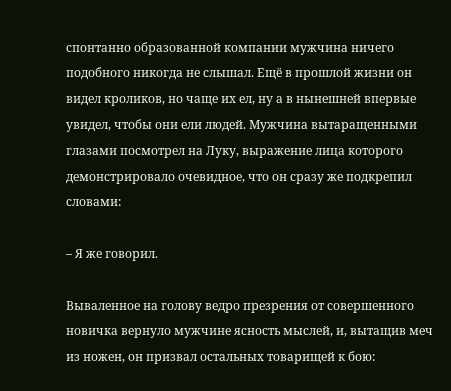спонтанно образованной компании мужчина ничего подобного никогда не слышал. Ещё в прошлой жизни он видел кроликов, но чаще их ел, ну а в нынешней впервые увидел, чтобы они ели людей. Мужчина вытаращенными глазами посмотрел на Луку, выражение лица которого демонстрировало очевидное, что он сразу же подкрепил словами:

– Я же говорил.

Вываленное на голову ведро презрения от совершенного новичка вернуло мужчине ясность мыслей, и, вытащив меч из ножен, он призвал остальных товарищей к бою: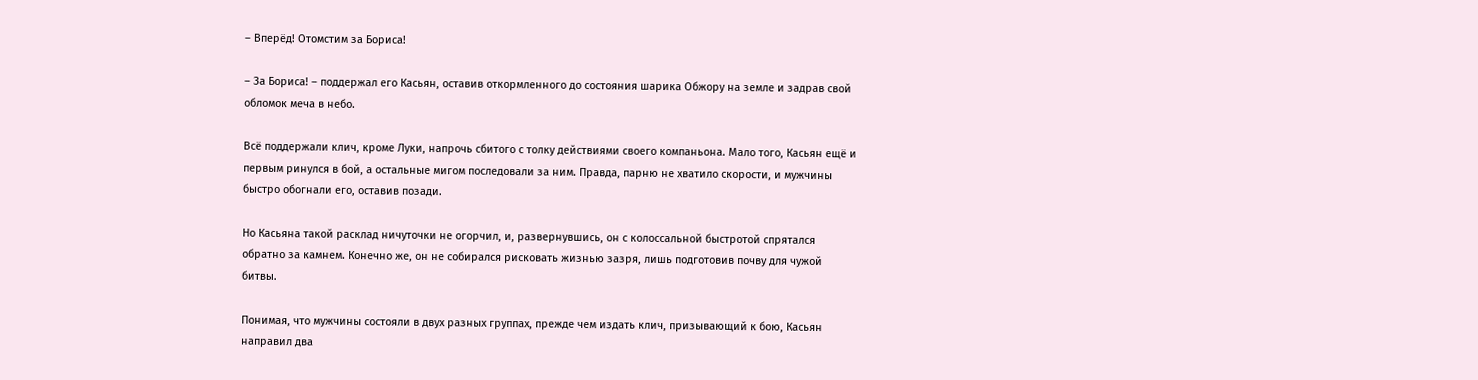– Вперёд! Отомстим за Бориса!

– За Бориса! – поддержал его Касьян, оставив откормленного до состояния шарика Обжору на земле и задрав свой обломок меча в небо.

Всё поддержали клич, кроме Луки, напрочь сбитого с толку действиями своего компаньона. Мало того, Касьян ещё и первым ринулся в бой, а остальные мигом последовали за ним. Правда, парню не хватило скорости, и мужчины быстро обогнали его, оставив позади.

Но Касьяна такой расклад ничуточки не огорчил, и, развернувшись, он с колоссальной быстротой спрятался обратно за камнем. Конечно же, он не собирался рисковать жизнью зазря, лишь подготовив почву для чужой битвы.

Понимая, что мужчины состояли в двух разных группах, прежде чем издать клич, призывающий к бою, Касьян направил два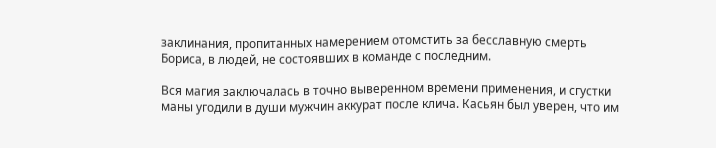заклинания, пропитанных намерением отомстить за бесславную смерть Бориса, в людей, не состоявших в команде с последним.

Вся магия заключалась в точно выверенном времени применения, и сгустки маны угодили в души мужчин аккурат после клича. Касьян был уверен, что им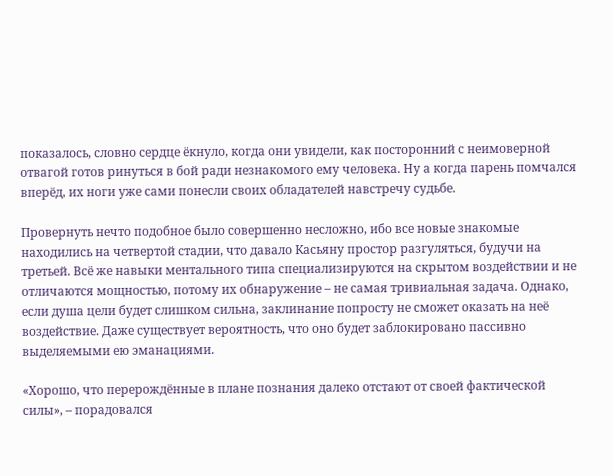показалось, словно сердце ёкнуло, когда они увидели, как посторонний с неимоверной отвагой готов ринуться в бой ради незнакомого ему человека. Ну а когда парень помчался вперёд, их ноги уже сами понесли своих обладателей навстречу судьбе.

Провернуть нечто подобное было совершенно несложно, ибо все новые знакомые находились на четвертой стадии, что давало Касьяну простор разгуляться, будучи на третьей. Всё же навыки ментального типа специализируются на скрытом воздействии и не отличаются мощностью, потому их обнаружение – не самая тривиальная задача. Однако, если душа цели будет слишком сильна, заклинание попросту не сможет оказать на неё воздействие. Даже существует вероятность, что оно будет заблокировано пассивно выделяемыми ею эманациями.

«Хорошо, что перерождённые в плане познания далеко отстают от своей фактической силы», – порадовался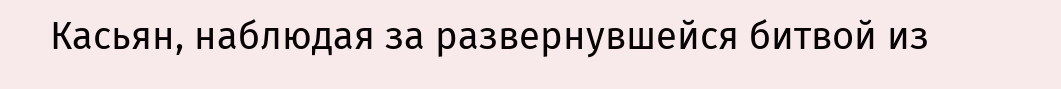Касьян, наблюдая за развернувшейся битвой из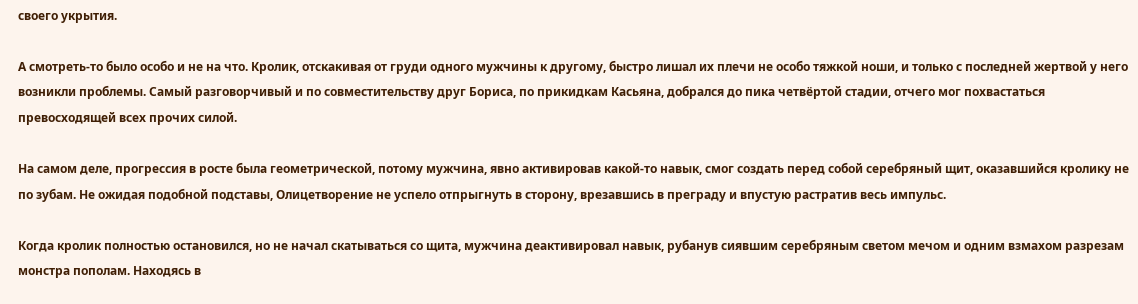своего укрытия.

А смотреть-то было особо и не на что. Кролик, отскакивая от груди одного мужчины к другому, быстро лишал их плечи не особо тяжкой ноши, и только с последней жертвой у него возникли проблемы. Самый разговорчивый и по совместительству друг Бориса, по прикидкам Касьяна, добрался до пика четвёртой стадии, отчего мог похвастаться превосходящей всех прочих силой.

На самом деле, прогрессия в росте была геометрической, потому мужчина, явно активировав какой-то навык, смог создать перед собой серебряный щит, оказавшийся кролику не по зубам. Не ожидая подобной подставы, Олицетворение не успело отпрыгнуть в сторону, врезавшись в преграду и впустую растратив весь импульс.

Когда кролик полностью остановился, но не начал скатываться со щита, мужчина деактивировал навык, рубанув сиявшим серебряным светом мечом и одним взмахом разрезам монстра пополам. Находясь в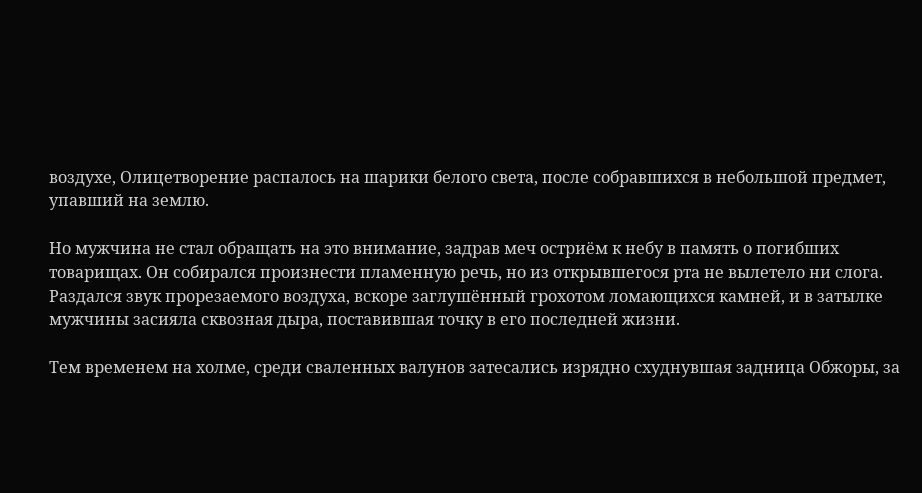воздухе, Олицетворение распалось на шарики белого света, после собравшихся в небольшой предмет, упавший на землю.

Но мужчина не стал обращать на это внимание, задрав меч остриём к небу в память о погибших товарищах. Он собирался произнести пламенную речь, но из открывшегося рта не вылетело ни слога. Раздался звук прорезаемого воздуха, вскоре заглушённый грохотом ломающихся камней, и в затылке мужчины засияла сквозная дыра, поставившая точку в его последней жизни.

Тем временем на холме, среди сваленных валунов затесались изрядно схуднувшая задница Обжоры, за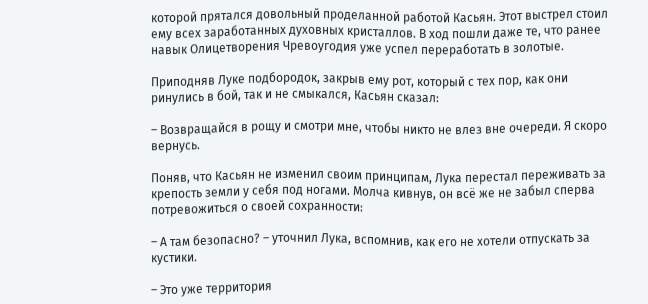которой прятался довольный проделанной работой Касьян. Этот выстрел стоил ему всех заработанных духовных кристаллов. В ход пошли даже те, что ранее навык Олицетворения Чревоугодия уже успел переработать в золотые.

Приподняв Луке подбородок, закрыв ему рот, который с тех пор, как они ринулись в бой, так и не смыкался, Касьян сказал:

– Возвращайся в рощу и смотри мне, чтобы никто не влез вне очереди. Я скоро вернусь.

Поняв, что Касьян не изменил своим принципам, Лука перестал переживать за крепость земли у себя под ногами. Молча кивнув, он всё же не забыл сперва потревожиться о своей сохранности:

– А там безопасно? – уточнил Лука, вспомнив, как его не хотели отпускать за кустики.

– Это уже территория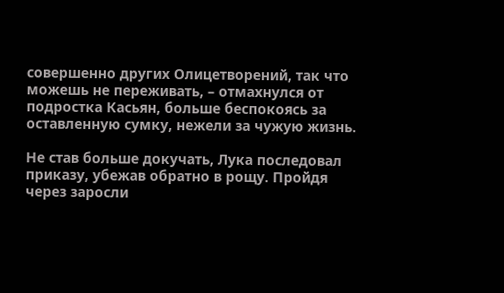совершенно других Олицетворений, так что можешь не переживать, – отмахнулся от подростка Касьян, больше беспокоясь за оставленную сумку, нежели за чужую жизнь.

Не став больше докучать, Лука последовал приказу, убежав обратно в рощу. Пройдя через заросли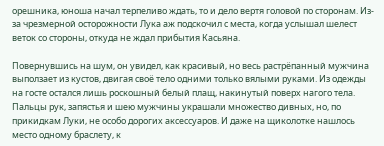орешника, юноша начал терпеливо ждать, то и дело вертя головой по сторонам. Из-за чрезмерной осторожности Лука аж подскочил с места, когда услышал шелест веток со стороны, откуда не ждал прибытия Касьяна.

Повернувшись на шум, он увидел, как красивый, но весь растрёпанный мужчина выползает из кустов, двигая своё тело одними только вялыми руками. Из одежды на госте остался лишь роскошный белый плащ, накинутый поверх нагого тела. Пальцы рук, запястья и шею мужчины украшали множество дивных, но, по прикидкам Луки, не особо дорогих аксессуаров. И даже на щиколотке нашлось место одному браслету, к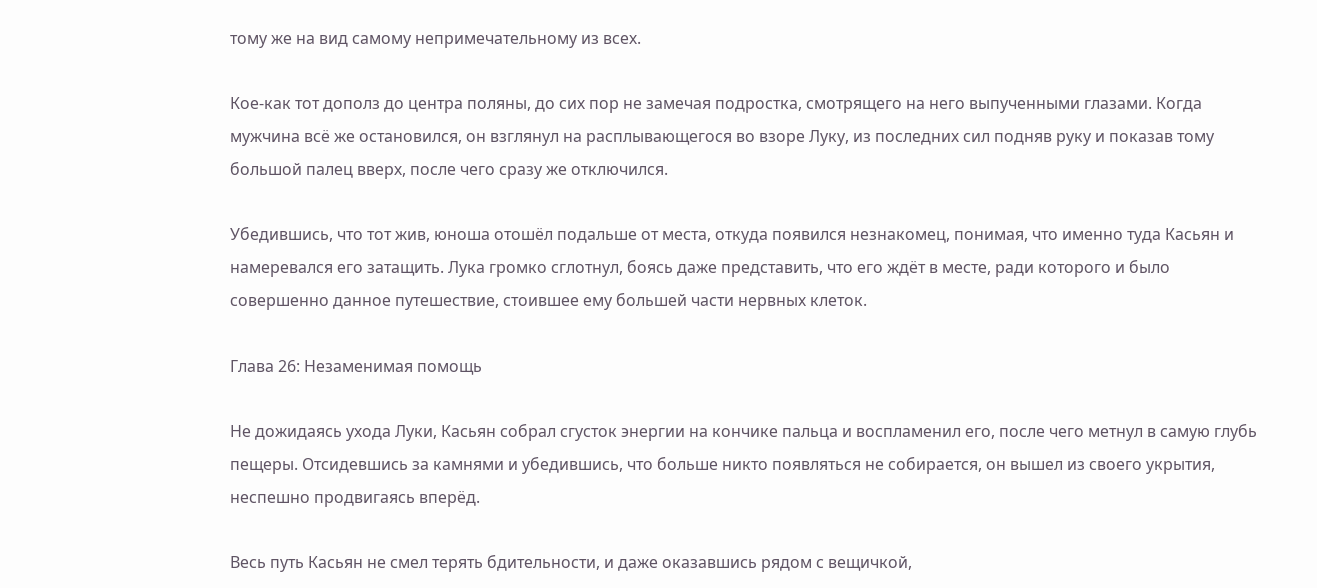тому же на вид самому непримечательному из всех.

Кое-как тот дополз до центра поляны, до сих пор не замечая подростка, смотрящего на него выпученными глазами. Когда мужчина всё же остановился, он взглянул на расплывающегося во взоре Луку, из последних сил подняв руку и показав тому большой палец вверх, после чего сразу же отключился.

Убедившись, что тот жив, юноша отошёл подальше от места, откуда появился незнакомец, понимая, что именно туда Касьян и намеревался его затащить. Лука громко сглотнул, боясь даже представить, что его ждёт в месте, ради которого и было совершенно данное путешествие, стоившее ему большей части нервных клеток.

Глава 26: Незаменимая помощь

Не дожидаясь ухода Луки, Касьян собрал сгусток энергии на кончике пальца и воспламенил его, после чего метнул в самую глубь пещеры. Отсидевшись за камнями и убедившись, что больше никто появляться не собирается, он вышел из своего укрытия, неспешно продвигаясь вперёд.

Весь путь Касьян не смел терять бдительности, и даже оказавшись рядом с вещичкой,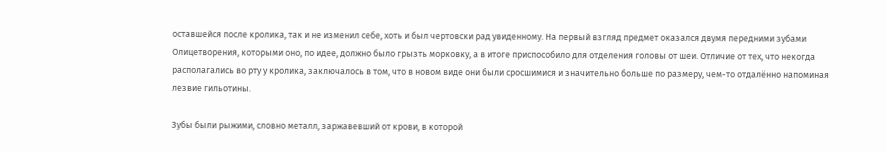оставшейся после кролика, так и не изменил себе, хоть и был чертовски рад увиденному. На первый взгляд предмет оказался двумя передними зубами Олицетворения, которыми оно, по идее, должно было грызть морковку, а в итоге приспособило для отделения головы от шеи. Отличие от тех, что некогда располагались во рту у кролика, заключалось в том, что в новом виде они были сросшимися и значительно больше по размеру, чем-то отдалённо напоминая лезвие гильотины.

Зубы были рыжими, словно металл, заржавевший от крови, в которой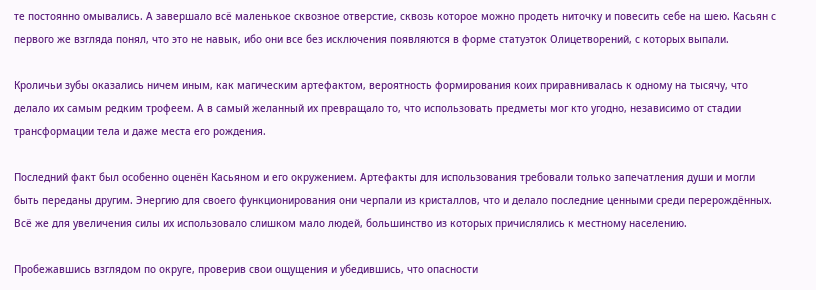те постоянно омывались. А завершало всё маленькое сквозное отверстие, сквозь которое можно продеть ниточку и повесить себе на шею. Касьян с первого же взгляда понял, что это не навык, ибо они все без исключения появляются в форме статуэток Олицетворений, с которых выпали.

Кроличьи зубы оказались ничем иным, как магическим артефактом, вероятность формирования коих приравнивалась к одному на тысячу, что делало их самым редким трофеем. А в самый желанный их превращало то, что использовать предметы мог кто угодно, независимо от стадии трансформации тела и даже места его рождения.

Последний факт был особенно оценён Касьяном и его окружением. Артефакты для использования требовали только запечатления души и могли быть переданы другим. Энергию для своего функционирования они черпали из кристаллов, что и делало последние ценными среди перерождённых. Всё же для увеличения силы их использовало слишком мало людей, большинство из которых причислялись к местному населению.

Пробежавшись взглядом по округе, проверив свои ощущения и убедившись, что опасности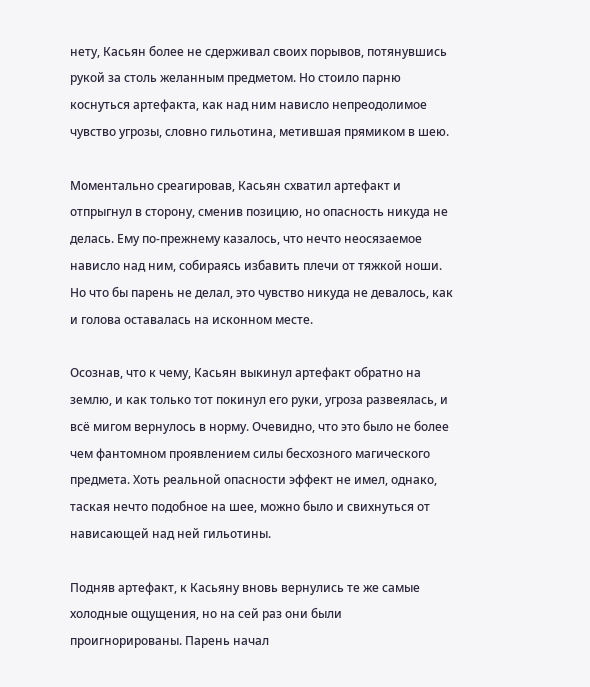нету, Касьян более не сдерживал своих порывов, потянувшись рукой за столь желанным предметом. Но стоило парню коснуться артефакта, как над ним нависло непреодолимое чувство угрозы, словно гильотина, метившая прямиком в шею.

Моментально среагировав, Касьян схватил артефакт и отпрыгнул в сторону, сменив позицию, но опасность никуда не делась. Ему по-прежнему казалось, что нечто неосязаемое нависло над ним, собираясь избавить плечи от тяжкой ноши. Но что бы парень не делал, это чувство никуда не девалось, как и голова оставалась на исконном месте.

Осознав, что к чему, Касьян выкинул артефакт обратно на землю, и как только тот покинул его руки, угроза развеялась, и всё мигом вернулось в норму. Очевидно, что это было не более чем фантомном проявлением силы бесхозного магического предмета. Хоть реальной опасности эффект не имел, однако, таская нечто подобное на шее, можно было и свихнуться от нависающей над ней гильотины.

Подняв артефакт, к Касьяну вновь вернулись те же самые холодные ощущения, но на сей раз они были проигнорированы. Парень начал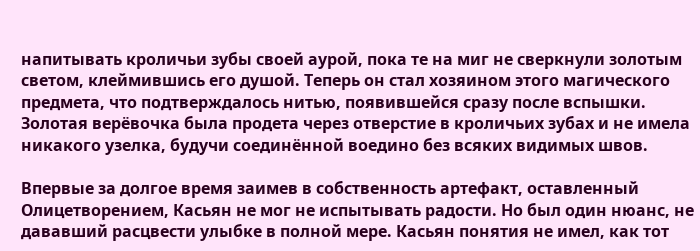напитывать кроличьи зубы своей аурой, пока те на миг не сверкнули золотым светом, клеймившись его душой. Теперь он стал хозяином этого магического предмета, что подтверждалось нитью, появившейся сразу после вспышки. Золотая верёвочка была продета через отверстие в кроличьих зубах и не имела никакого узелка, будучи соединённой воедино без всяких видимых швов.

Впервые за долгое время заимев в собственность артефакт, оставленный Олицетворением, Касьян не мог не испытывать радости. Но был один нюанс, не дававший расцвести улыбке в полной мере. Касьян понятия не имел, как тот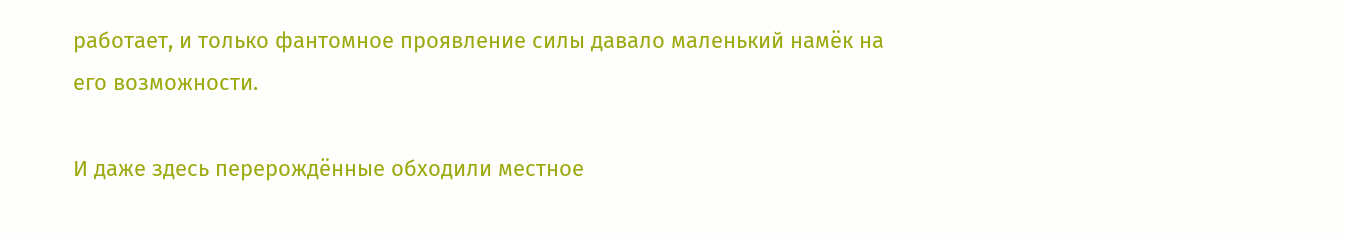работает, и только фантомное проявление силы давало маленький намёк на его возможности.

И даже здесь перерождённые обходили местное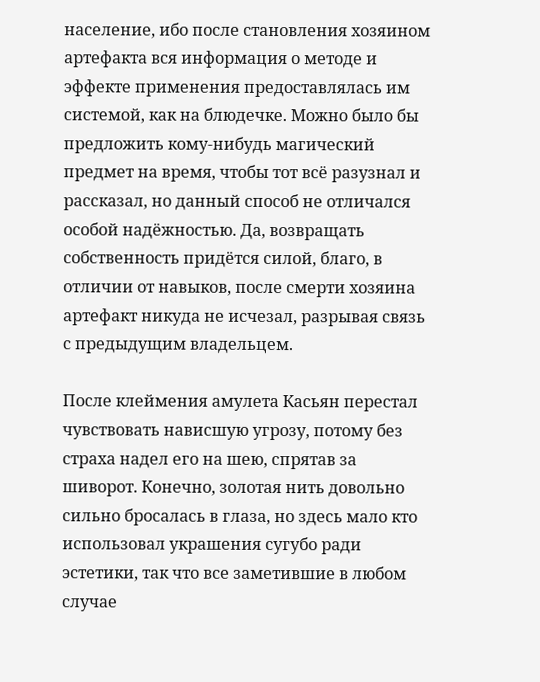население, ибо после становления хозяином артефакта вся информация о методе и эффекте применения предоставлялась им системой, как на блюдечке. Можно было бы предложить кому-нибудь магический предмет на время, чтобы тот всё разузнал и рассказал, но данный способ не отличался особой надёжностью. Да, возвращать собственность придётся силой, благо, в отличии от навыков, после смерти хозяина артефакт никуда не исчезал, разрывая связь с предыдущим владельцем.

После клеймения амулета Касьян перестал чувствовать нависшую угрозу, потому без страха надел его на шею, спрятав за шиворот. Конечно, золотая нить довольно сильно бросалась в глаза, но здесь мало кто использовал украшения сугубо ради эстетики, так что все заметившие в любом случае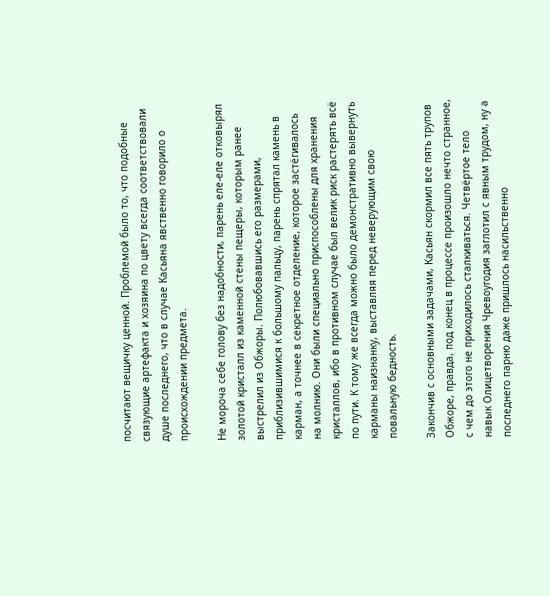посчитают вещичку ценной. Проблемой было то, что подобные связующие артефакта и хозяина по цвету всегда соответствовали душе последнего, что в случае Касьяна явственно говорило о происхождении предмета.

Не мороча себе голову без надобности, парень еле-еле отковырял золотой кристалл из каменной стены пещеры, которым ранее выстрелил из Обжоры. Полюбовавшись его размерами, приблизившимися к большому пальцу, парень спрятал камень в карман, а точнее в секретное отделение, которое застёгивалось на молнию. Они были специально приспособлены для хранения кристаллов, ибо в противном случае был велик риск растерять всё по пути. К тому же всегда можно было демонстративно вывернуть карманы наизнанку, выставляя перед неверующим свою повальную бедность.

Закончив с основными задачами, Касьян скормил все пять трупов Обжоре, правда, под конец в процессе произошло нечто странное, с чем до этого не приходилось сталкиваться. Четвёртое тело навык Олицетворения Чревоугодия заглотил с явным трудом, ну а последнего парню даже пришлось насильственно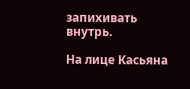запихивать внутрь.

На лице Касьяна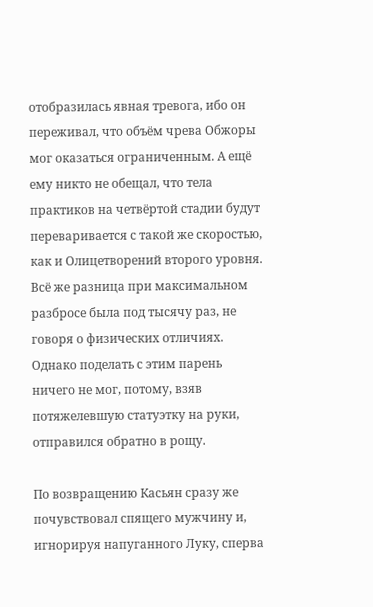отобразилась явная тревога, ибо он переживал, что объём чрева Обжоры мог оказаться ограниченным. А ещё ему никто не обещал, что тела практиков на четвёртой стадии будут переваривается с такой же скоростью, как и Олицетворений второго уровня. Всё же разница при максимальном разбросе была под тысячу раз, не говоря о физических отличиях. Однако поделать с этим парень ничего не мог, потому, взяв потяжелевшую статуэтку на руки, отправился обратно в рощу.

По возвращению Касьян сразу же почувствовал спящего мужчину и, игнорируя напуганного Луку, сперва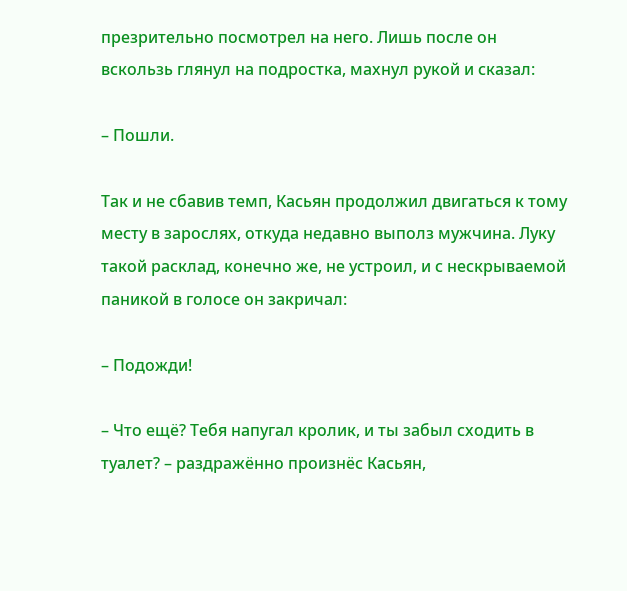презрительно посмотрел на него. Лишь после он вскользь глянул на подростка, махнул рукой и сказал:

– Пошли.

Так и не сбавив темп, Касьян продолжил двигаться к тому месту в зарослях, откуда недавно выполз мужчина. Луку такой расклад, конечно же, не устроил, и с нескрываемой паникой в голосе он закричал:

– Подожди!

– Что ещё? Тебя напугал кролик, и ты забыл сходить в туалет? – раздражённо произнёс Касьян,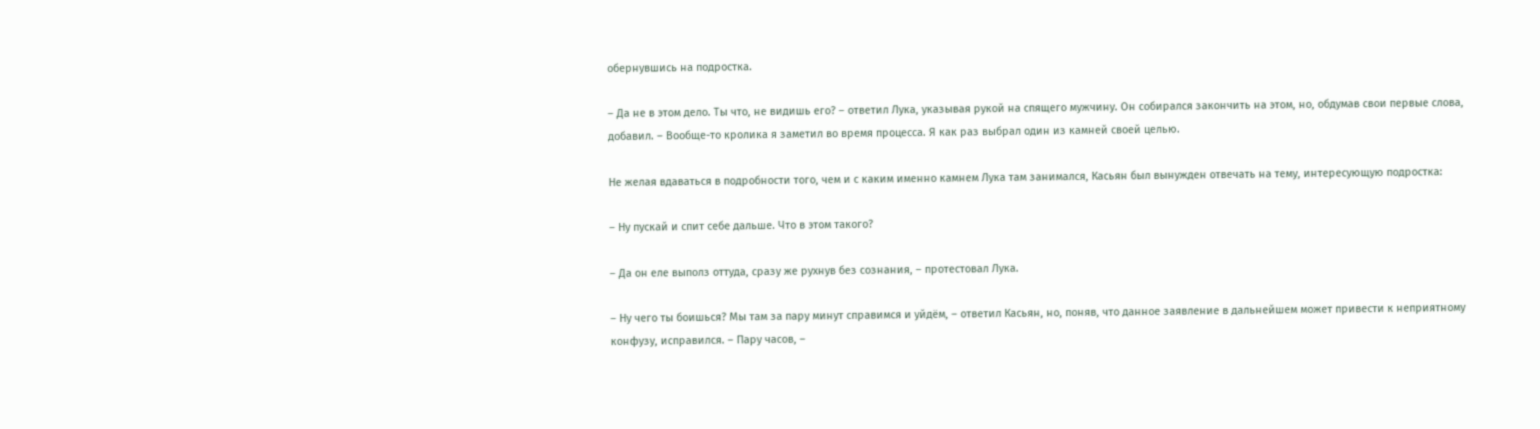обернувшись на подростка.

– Да не в этом дело. Ты что, не видишь его? – ответил Лука, указывая рукой на спящего мужчину. Он собирался закончить на этом, но, обдумав свои первые слова, добавил. – Вообще-то кролика я заметил во время процесса. Я как раз выбрал один из камней своей целью.

Не желая вдаваться в подробности того, чем и с каким именно камнем Лука там занимался, Касьян был вынужден отвечать на тему, интересующую подростка:

– Ну пускай и спит себе дальше. Что в этом такого?

– Да он еле выполз оттуда, сразу же рухнув без сознания, – протестовал Лука.

– Ну чего ты боишься? Мы там за пару минут справимся и уйдём, – ответил Касьян, но, поняв, что данное заявление в дальнейшем может привести к неприятному конфузу, исправился. – Пару часов, –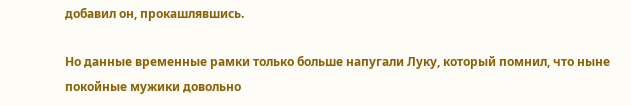добавил он, прокашлявшись.

Но данные временные рамки только больше напугали Луку, который помнил, что ныне покойные мужики довольно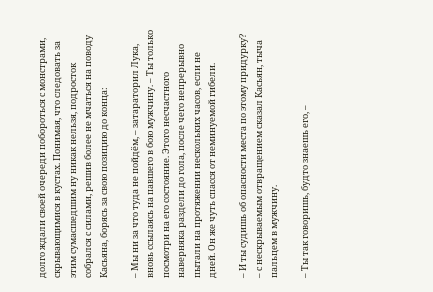долго ждали своей очереди побороться с монстрами, скрывающимися в кустах. Понимая, что следовать за этим сумасшедшим ну никак нельзя, подросток собрался с силами, решив более не мчаться на поводу Касьяна, борясь за свою позицию до конца:

– Мы ни за что туда не пойдём, – затараторил Лука, вновь ссылаясь на павшего в бою мужчину. – Ты только посмотри на его состояние. Этого несчастного наверняка раздели до гола, после чего непрерывно пытали на протяжении нескольких часов, если не дней. Он же чуть спасся от неминуемой гибели.

– И ты судишь об опасности места по этому придурку? – с нескрываемым отвращением сказал Касьян, тыча пальцем в мужчину.

– Ты так говоришь, будто знаешь его, –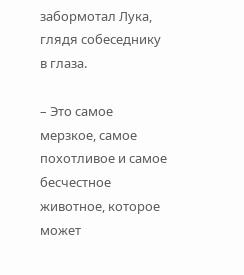забормотал Лука, глядя собеседнику в глаза.

– Это самое мерзкое, самое похотливое и самое бесчестное животное, которое может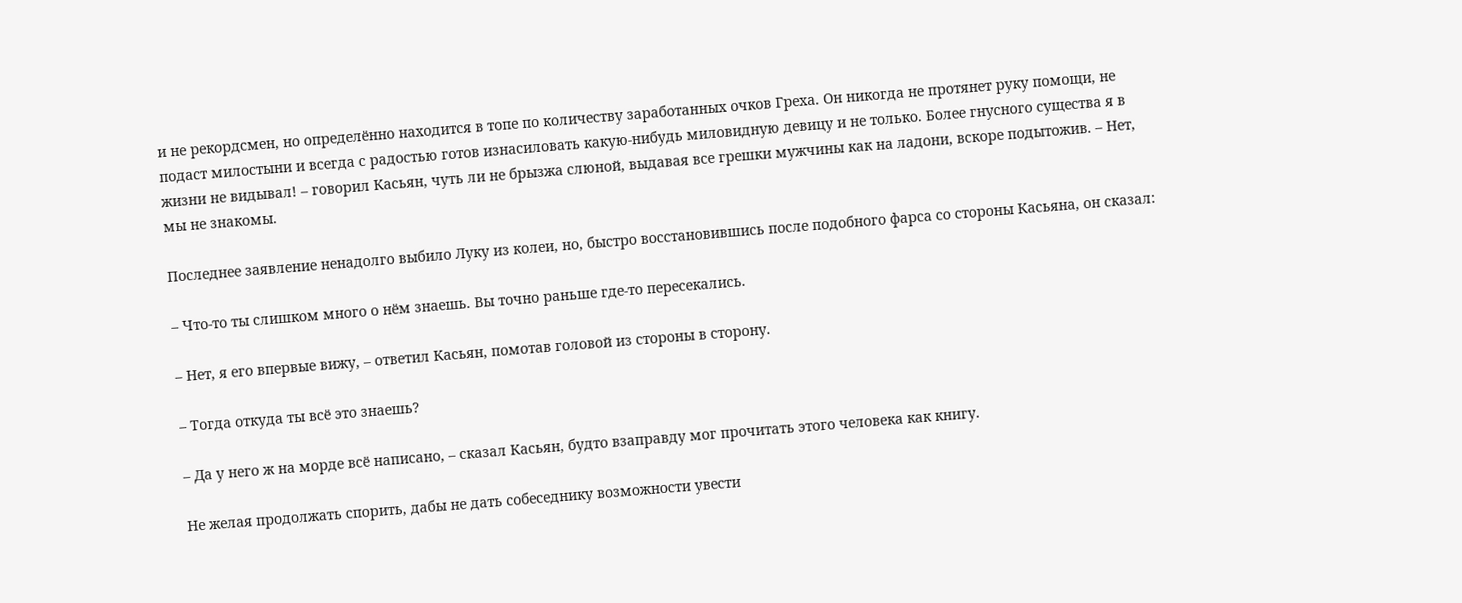и не рекордсмен, но определённо находится в топе по количеству заработанных очков Греха. Он никогда не протянет руку помощи, не подаст милостыни и всегда с радостью готов изнасиловать какую-нибудь миловидную девицу и не только. Более гнусного существа я в жизни не видывал! – говорил Касьян, чуть ли не брызжа слюной, выдавая все грешки мужчины как на ладони, вскоре подытожив. – Нет, мы не знакомы.

Последнее заявление ненадолго выбило Луку из колеи, но, быстро восстановившись после подобного фарса со стороны Касьяна, он сказал:

– Что-то ты слишком много о нём знаешь. Вы точно раньше где-то пересекались.

– Нет, я его впервые вижу, – ответил Касьян, помотав головой из стороны в сторону.

– Тогда откуда ты всё это знаешь?

– Да у него ж на морде всё написано, – сказал Касьян, будто взаправду мог прочитать этого человека как книгу.

Не желая продолжать спорить, дабы не дать собеседнику возможности увести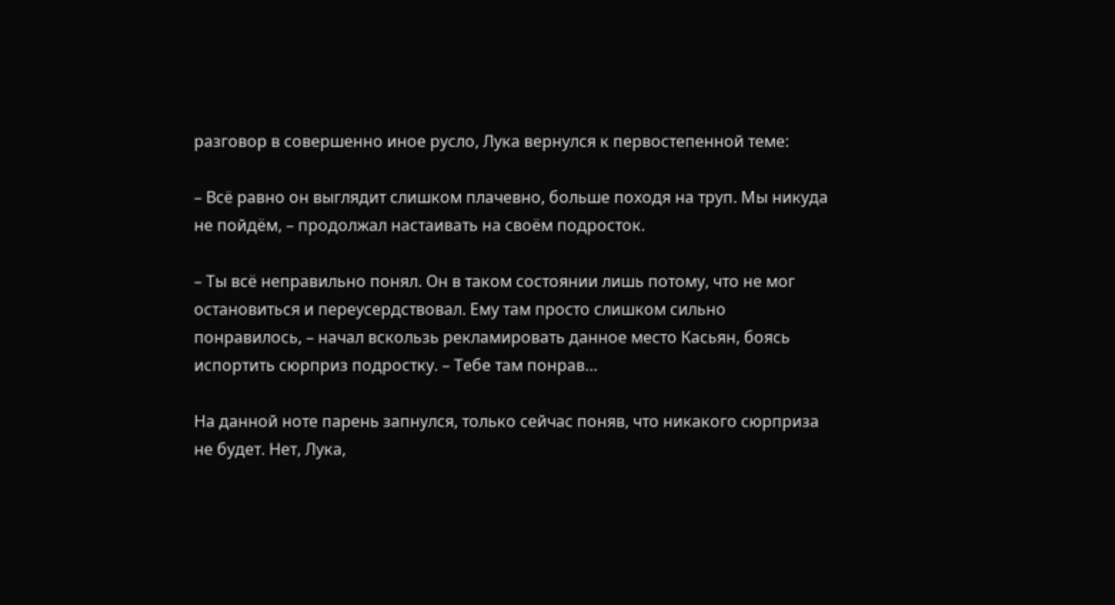разговор в совершенно иное русло, Лука вернулся к первостепенной теме:

– Всё равно он выглядит слишком плачевно, больше походя на труп. Мы никуда не пойдём, – продолжал настаивать на своём подросток.

– Ты всё неправильно понял. Он в таком состоянии лишь потому, что не мог остановиться и переусердствовал. Ему там просто слишком сильно понравилось, – начал вскользь рекламировать данное место Касьян, боясь испортить сюрприз подростку. – Тебе там понрав…

На данной ноте парень запнулся, только сейчас поняв, что никакого сюрприза не будет. Нет, Лука,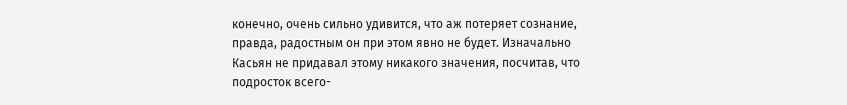конечно, очень сильно удивится, что аж потеряет сознание, правда, радостным он при этом явно не будет. Изначально Касьян не придавал этому никакого значения, посчитав, что подросток всего-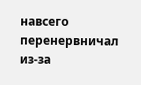навсего перенервничал из-за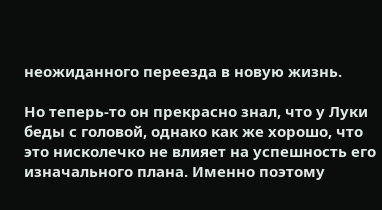неожиданного переезда в новую жизнь.

Но теперь-то он прекрасно знал, что у Луки беды с головой, однако как же хорошо, что это нисколечко не влияет на успешность его изначального плана. Именно поэтому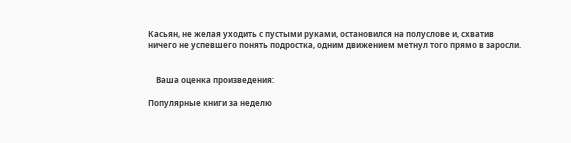Касьян, не желая уходить с пустыми руками, остановился на полуслове и, схватив ничего не успевшего понять подростка, одним движением метнул того прямо в заросли.


    Ваша оценка произведения:

Популярные книги за неделю